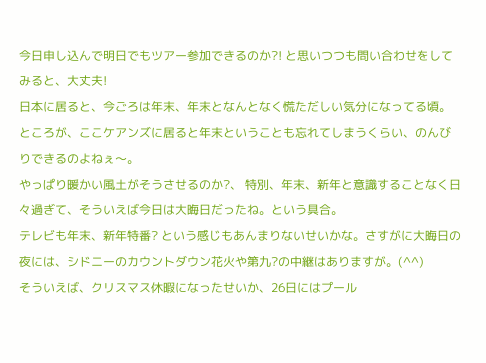今日申し込んで明日でもツアー参加できるのか?! と思いつつも問い合わせをしてみると、大丈夫!
日本に居ると、今ごろは年末、年末となんとなく慌ただしい気分になってる頃。
ところが、ここケアンズに居ると年末ということも忘れてしまうくらい、のんびりできるのよねぇ〜。
やっぱり暖かい風土がそうさせるのか?、 特別、年末、新年と意識することなく日々過ぎて、そういえば今日は大晦日だったね。という具合。
テレビも年末、新年特番? という感じもあんまりないせいかな。さすがに大晦日の夜には、シドニーのカウントダウン花火や第九?の中継はありますが。(^^)
そういえば、クリスマス休暇になったせいか、26日にはプール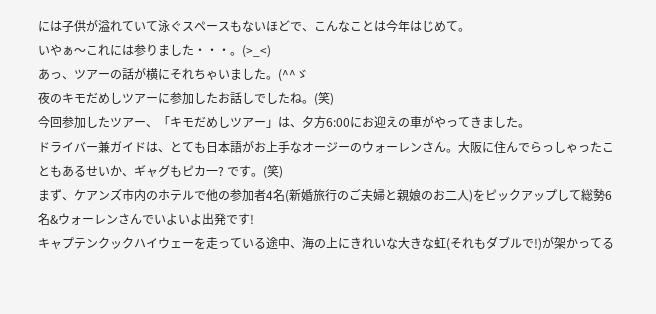には子供が溢れていて泳ぐスペースもないほどで、こんなことは今年はじめて。
いやぁ〜これには参りました・・・。(>_<)
あっ、ツアーの話が横にそれちゃいました。(^^ゞ
夜のキモだめしツアーに参加したお話しでしたね。(笑)
今回参加したツアー、「キモだめしツアー」は、夕方6:00にお迎えの車がやってきました。
ドライバー兼ガイドは、とても日本語がお上手なオージーのウォーレンさん。大阪に住んでらっしゃったこともあるせいか、ギャグもピカ一? です。(笑)
まず、ケアンズ市内のホテルで他の参加者4名(新婚旅行のご夫婦と親娘のお二人)をピックアップして総勢6名&ウォーレンさんでいよいよ出発です!
キャプテンクックハイウェーを走っている途中、海の上にきれいな大きな虹(それもダブルで!)が架かってる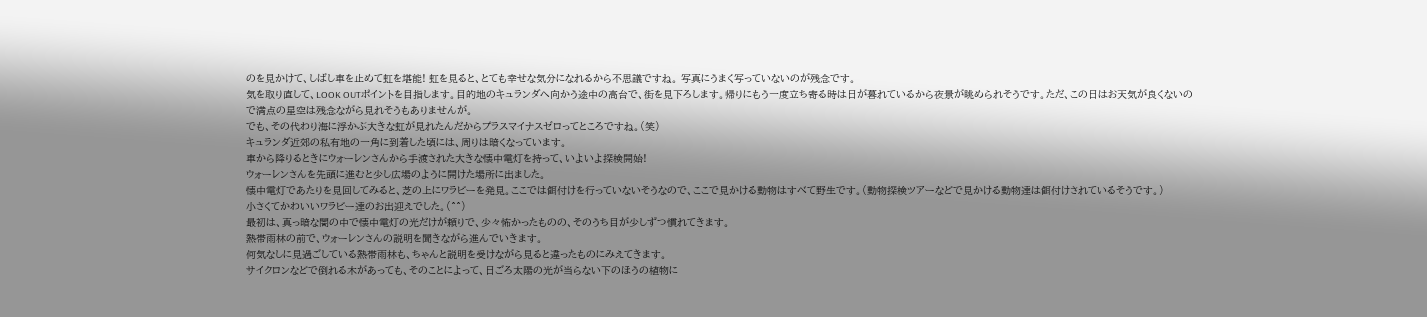のを見かけて、しばし車を止めて虹を堪能! 虹を見ると、とても幸せな気分になれるから不思議ですね。 写真にうまく写っていないのが残念です。
気を取り直して、LOOK OUTポイントを目指します。目的地のキュランダへ向かう途中の高台で、街を見下ろします。帰りにもう一度立ち寄る時は日が暮れているから夜景が眺められそうです。ただ、この日はお天気が良くないので満点の星空は残念ながら見れそうもありませんが。
でも、その代わり海に浮かぶ大きな虹が見れたんだからプラスマイナスゼロってところですね。(笑)
キュランダ近郊の私有地の一角に到着した頃には、周りは暗くなっています。
車から降りるときにウォーレンさんから手渡された大きな懐中電灯を持って、いよいよ探検開始!
ウォーレンさんを先頭に進むと少し広場のように開けた場所に出ました。
懐中電灯であたりを見回してみると、芝の上にワラビーを発見。ここでは餌付けを行っていないそうなので、ここで見かける動物はすべて野生です。(動物探検ツアーなどで見かける動物達は餌付けされているそうです。)
小さくてかわいいワラビー達のお出迎えでした。(^^)
最初は、真っ暗な闇の中で懐中電灯の光だけが頼りで、少々怖かったものの、そのうち目が少しずつ慣れてきます。
熱帯雨林の前で、ウォーレンさんの説明を聞きながら進んでいきます。
何気なしに見過ごしている熱帯雨林も、ちゃんと説明を受けながら見ると違ったものにみえてきます。
サイクロンなどで倒れる木があっても、そのことによって、日ごろ太陽の光が当らない下のほうの植物に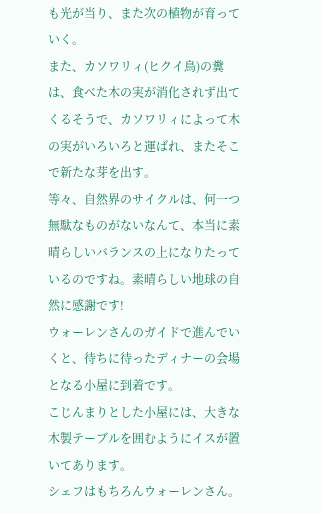も光が当り、また次の植物が育っていく。
また、カソワリィ(ヒクイ鳥)の糞は、食べた木の実が消化されず出てくるそうで、カソワリィによって木の実がいろいろと運ばれ、またそこで新たな芽を出す。
等々、自然界のサイクルは、何一つ無駄なものがないなんて、本当に素晴らしいバランスの上になりたっているのですね。素晴らしい地球の自然に感謝です!
ウォーレンさんのガイドで進んでいくと、待ちに待ったディナーの会場となる小屋に到着です。
こじんまりとした小屋には、大きな木製テーブルを囲むようにイスが置いてあります。
シェフはもちろんウォーレンさん。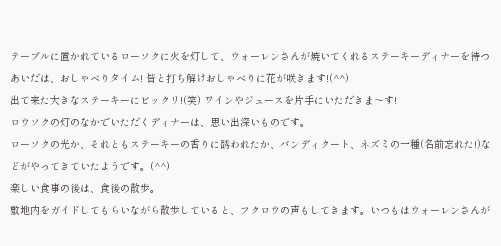テーブルに置かれているローソクに火を灯して、ウォーレンさんが焼いてくれるステーキーディナーを待つあいだは、おしゃべりタイム! 皆と打ち解けおしゃべりに花が咲きます!(^^)
出て来た大きなステーキーにビックリ!(笑) ワインやジュースを片手にいただきま〜す!
ロウソクの灯のなかでいただくディナーは、思い出深いものです。
ローソクの光か、それともステーキーの香りに誘われたか、バンディクート、ネズミの一種(名前忘れた!)などがやってきていたようです。(^^)
楽しい食事の後は、食後の散歩。
敷地内をガイドしてもらいながら散歩していると、フクロウの声もしてきます。いつもはウォーレンさんが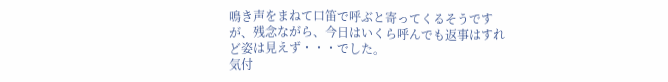鳴き声をまねて口笛で呼ぶと寄ってくるそうですが、残念ながら、今日はいくら呼んでも返事はすれど姿は見えず・・・でした。
気付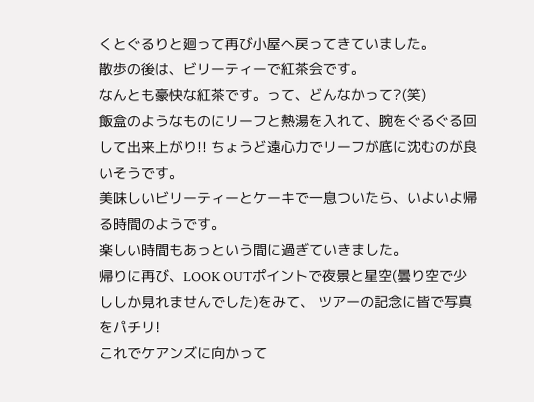くとぐるりと廻って再び小屋へ戻ってきていました。
散歩の後は、ビリーティーで紅茶会です。
なんとも豪快な紅茶です。って、どんなかって?(笑)
飯盒のようなものにリーフと熱湯を入れて、腕をぐるぐる回して出来上がり!! ちょうど遠心力でリーフが底に沈むのが良いそうです。
美味しいビリーティーとケーキで一息ついたら、いよいよ帰る時間のようです。
楽しい時間もあっという間に過ぎていきました。
帰りに再び、LOOK OUTポイントで夜景と星空(曇り空で少ししか見れませんでした)をみて、 ツアーの記念に皆で写真をパチリ!
これでケアンズに向かって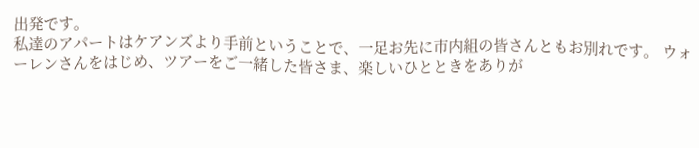出発です。
私達のアパートはケアンズより手前ということで、一足お先に市内組の皆さんともお別れです。 ウォーレンさんをはじめ、ツアーをご一緒した皆さま、楽しいひとときをありが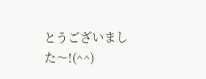とうございました〜!(^^)